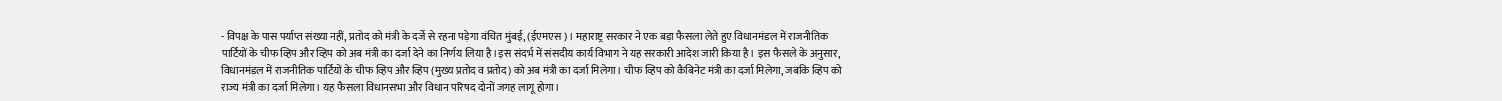- विपक्ष के पास पर्याप्त संख्या नहीं, प्रतोद को मंत्री के दर्जे से रहना पड़ेगा वंचित मुंबई, (ईएमएस)। महाराष्ट्र सरकार ने एक बड़ा फैसला लेते हुए विधानमंडल में राजनीतिक पार्टियों के चीफ व्हिप और व्हिप को अब मंत्री का दर्जा देने का निर्णय लिया है।इस संदर्भ में संसदीय कार्य विभाग ने यह सरकारी आदेश जारी किया है। इस फैसले के अनुसार, विधानमंडल में राजनीतिक पार्टियों के चीफ व्हिप और व्हिप (मुख्य प्रतोद व प्रतोद) को अब मंत्री का दर्जा मिलेगा। चीफ व्हिप को कैबिनेट मंत्री का दर्जा मिलेगा, जबकि व्हिप को राज्य मंत्री का दर्जा मिलेगा। यह फैसला विधानसभा और विधान परिषद दोनों जगह लागू होगा।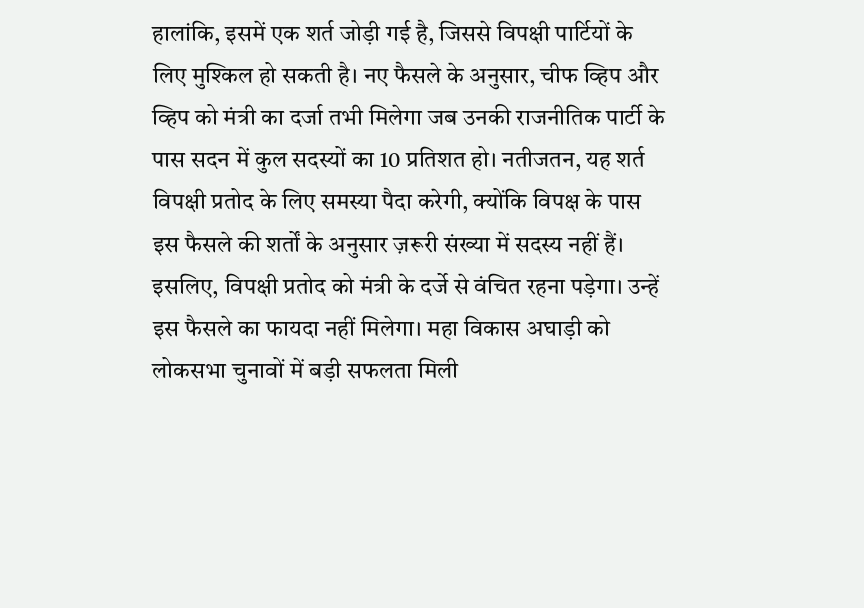हालांकि, इसमें एक शर्त जोड़ी गई है, जिससे विपक्षी पार्टियों के लिए मुश्किल हो सकती है। नए फैसले के अनुसार, चीफ व्हिप और व्हिप को मंत्री का दर्जा तभी मिलेगा जब उनकी राजनीतिक पार्टी के पास सदन में कुल सदस्यों का 10 प्रतिशत हो। नतीजतन, यह शर्त विपक्षी प्रतोद के लिए समस्या पैदा करेगी, क्योंकि विपक्ष के पास इस फैसले की शर्तों के अनुसार ज़रूरी संख्या में सदस्य नहीं हैं। इसलिए, विपक्षी प्रतोद को मंत्री के दर्जे से वंचित रहना पड़ेगा। उन्हें इस फैसले का फायदा नहीं मिलेगा। महा विकास अघाड़ी को लोकसभा चुनावों में बड़ी सफलता मिली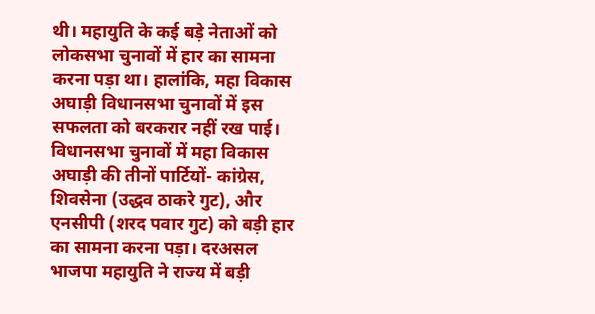थी। महायुति के कई बड़े नेताओं को लोकसभा चुनावों में हार का सामना करना पड़ा था। हालांकि, महा विकास अघाड़ी विधानसभा चुनावों में इस सफलता को बरकरार नहीं रख पाई। विधानसभा चुनावों में महा विकास अघाड़ी की तीनों पार्टियों- कांग्रेस, शिवसेना (उद्धव ठाकरे गुट), और एनसीपी (शरद पवार गुट) को बड़ी हार का सामना करना पड़ा। दरअसल भाजपा महायुति ने राज्य में बड़ी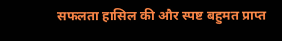सफलता हासिल की और स्पष्ट बहुमत प्राप्त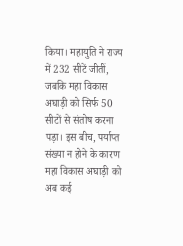किया। महायुति ने राज्य में 232 सीटें जीतीं, जबकि महा विकास अघाड़ी को सिर्फ 50 सीटों से संतोष करना पड़ा। इस बीच, पर्याप्त संख्या न होने के कारण महा विकास अघाड़ी को अब कई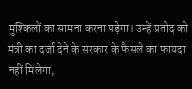मुश्किलों का सामना करना पड़ेगा। उन्हें प्रतोद को मंत्री का दर्जा देने के सरकार के फैसले का फायदा नहीं मिलेगा,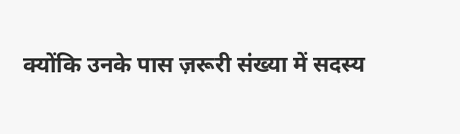क्योंकि उनके पास ज़रूरी संख्या में सदस्य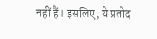नहीं हैं। इसलिए, ये प्रतोद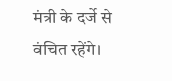मंत्री के दर्जे से वंचित रहेंगे।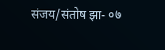संजय/संतोष झा- ०७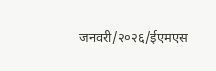जनवरी/२०२६/ईएमएस